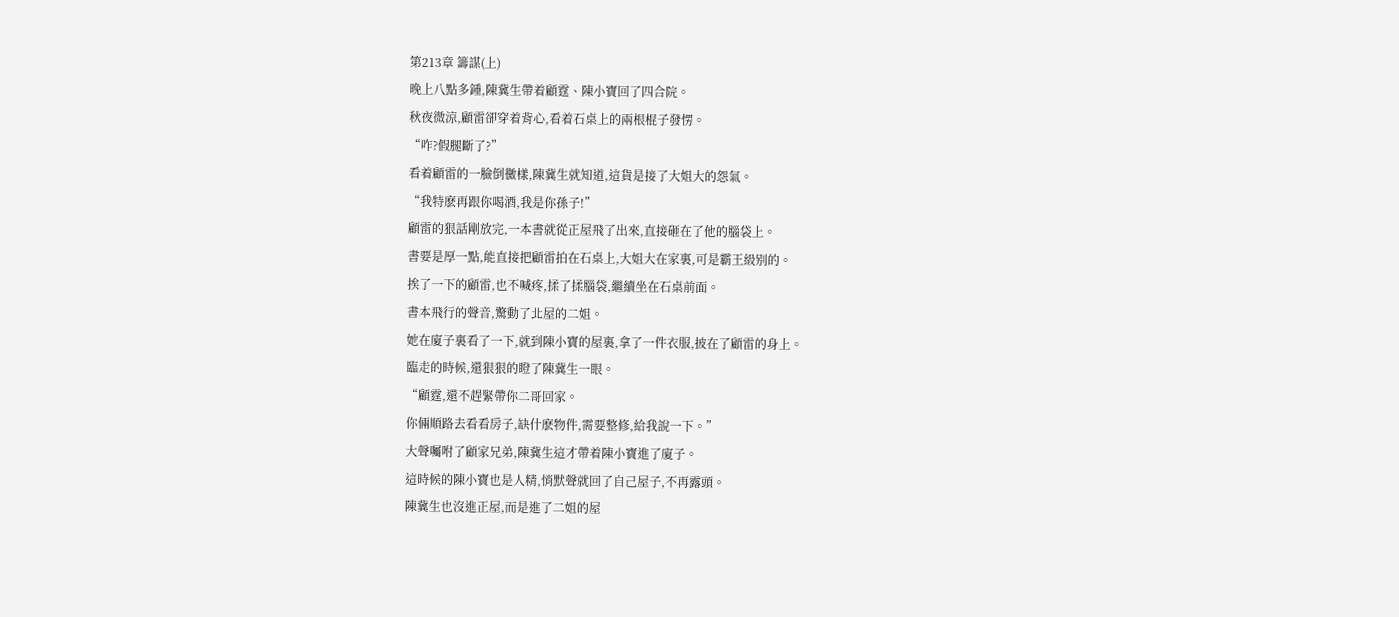第213章 籌謀(上)
晚上八點多鍾,陳冀生帶着顧霆、陳小寶回了四合院。
秋夜微涼,顧雷卻穿着背心,看着石桌上的兩根棍子發愣。
“咋?假腿斷了?”
看着顧雷的一臉倒黴樣,陳冀生就知道,這貨是接了大姐大的怨氣。
“我特麽再跟你喝酒,我是你孫子!”
顧雷的狠話剛放完,一本書就從正屋飛了出來,直接砸在了他的腦袋上。
書要是厚一點,能直接把顧雷拍在石桌上,大姐大在家裏,可是霸王級别的。
挨了一下的顧雷,也不喊疼,揉了揉腦袋,繼續坐在石桌前面。
書本飛行的聲音,驚動了北屋的二姐。
她在廈子裏看了一下,就到陳小寶的屋裏,拿了一件衣服,披在了顧雷的身上。
臨走的時候,還狠狠的瞪了陳冀生一眼。
“顧霆,還不趕緊帶你二哥回家。
你倆順路去看看房子,缺什麽物件,需要整修,給我說一下。”
大聲囑咐了顧家兄弟,陳冀生這才帶着陳小寶進了廈子。
這時候的陳小寶也是人精,悄默聲就回了自己屋子,不再露頭。
陳冀生也沒進正屋,而是進了二姐的屋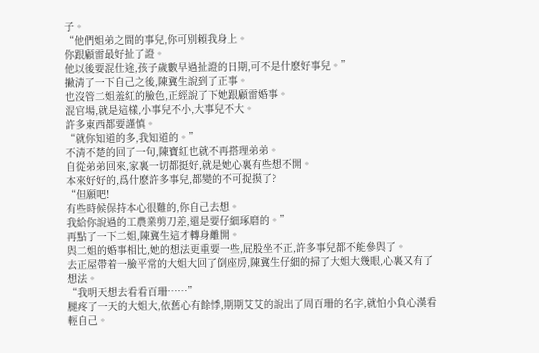子。
“他們姐弟之間的事兒,你可别賴我身上。
你跟顧雷最好扯了證。
他以後要混仕途,孩子歲數早過扯證的日期,可不是什麽好事兒。”
撇清了一下自己之後,陳冀生說到了正事。
也沒管二姐羞紅的臉色,正經說了下她跟顧雷婚事。
混官場,就是這樣,小事兒不小,大事兒不大。
許多東西都要謹慎。
“就你知道的多,我知道的。”
不清不楚的回了一句,陳寶紅也就不再搭理弟弟。
自從弟弟回來,家裏一切都挺好,就是她心裏有些想不開。
本來好好的,爲什麽許多事兒,都變的不可捉摸了?
“但願吧!
有些時候保持本心很難的,你自己去想。
我給你說過的工農業剪刀差,還是要仔細琢磨的。”
再點了一下二姐,陳冀生這才轉身離開。
與二姐的婚事相比,她的想法更重要一些,屁股坐不正,許多事兒都不能參與了。
去正屋帶着一臉平常的大姐大回了倒座房,陳冀生仔細的掃了大姐大幾眼,心裏又有了想法。
“我明天想去看看百珊……”
腿疼了一天的大姐大,依舊心有餘悸,期期艾艾的說出了周百珊的名字,就怕小負心漢看輕自己。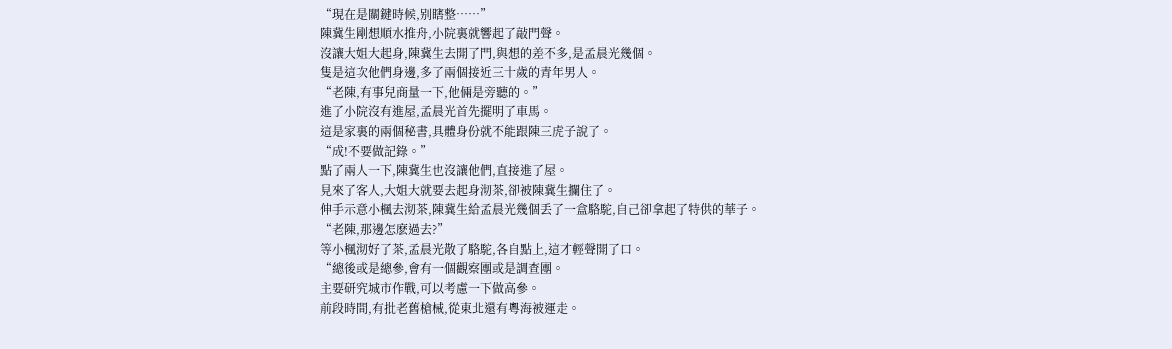“現在是關鍵時候,别瞎整……”
陳冀生剛想順水推舟,小院裏就響起了敲門聲。
沒讓大姐大起身,陳冀生去開了門,與想的差不多,是孟晨光幾個。
隻是這次他們身邊,多了兩個接近三十歲的青年男人。
“老陳,有事兒商量一下,他倆是旁聽的。”
進了小院沒有進屋,孟晨光首先擺明了車馬。
這是家裏的兩個秘書,具體身份就不能跟陳三虎子說了。
“成!不要做記錄。”
點了兩人一下,陳冀生也沒讓他們,直接進了屋。
見來了客人,大姐大就要去起身沏茶,卻被陳冀生攔住了。
伸手示意小楓去沏茶,陳冀生給孟晨光幾個丢了一盒駱駝,自己卻拿起了特供的華子。
“老陳,那邊怎麽過去?”
等小楓沏好了茶,孟晨光散了駱駝,各自點上,這才輕聲開了口。
“總後或是總參,會有一個觀察團或是調查團。
主要研究城市作戰,可以考慮一下做高參。
前段時間,有批老舊槍械,從東北還有粵海被運走。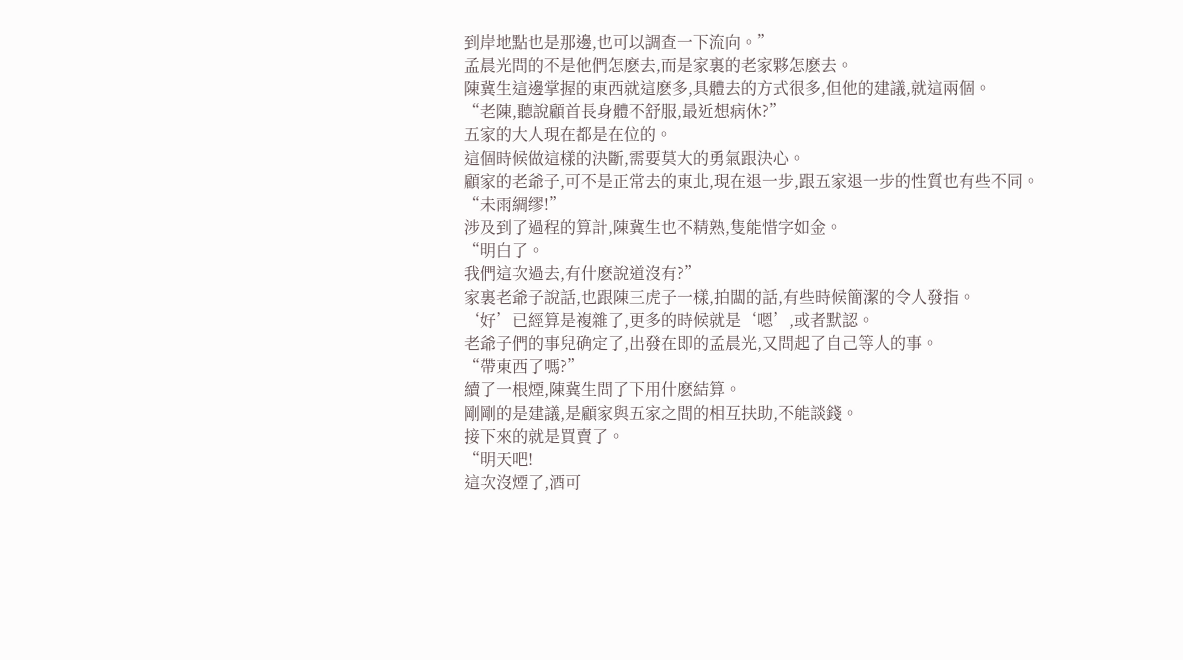到岸地點也是那邊,也可以調查一下流向。”
孟晨光問的不是他們怎麽去,而是家裏的老家夥怎麽去。
陳冀生這邊掌握的東西就這麽多,具體去的方式很多,但他的建議,就這兩個。
“老陳,聽說顧首長身體不舒服,最近想病休?”
五家的大人現在都是在位的。
這個時候做這樣的決斷,需要莫大的勇氣跟決心。
顧家的老爺子,可不是正常去的東北,現在退一步,跟五家退一步的性質也有些不同。
“未雨綢缪!”
涉及到了過程的算計,陳冀生也不精熟,隻能惜字如金。
“明白了。
我們這次過去,有什麽說道沒有?”
家裏老爺子說話,也跟陳三虎子一樣,拍闆的話,有些時候簡潔的令人發指。
‘好’已經算是複雜了,更多的時候就是‘嗯’,或者默認。
老爺子們的事兒确定了,出發在即的孟晨光,又問起了自己等人的事。
“帶東西了嗎?”
續了一根煙,陳冀生問了下用什麽結算。
剛剛的是建議,是顧家與五家之間的相互扶助,不能談錢。
接下來的就是買賣了。
“明天吧!
這次沒煙了,酒可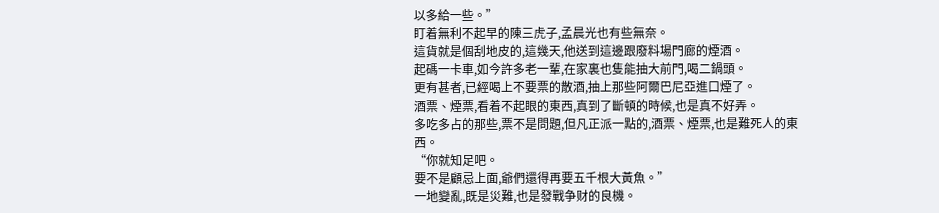以多給一些。”
盯着無利不起早的陳三虎子,孟晨光也有些無奈。
這貨就是個刮地皮的,這幾天,他送到這邊跟廢料場門廊的煙酒。
起碼一卡車,如今許多老一輩,在家裏也隻能抽大前門,喝二鍋頭。
更有甚者,已經喝上不要票的散酒,抽上那些阿爾巴尼亞進口煙了。
酒票、煙票,看着不起眼的東西,真到了斷頓的時候,也是真不好弄。
多吃多占的那些,票不是問題,但凡正派一點的,酒票、煙票,也是難死人的東西。
“你就知足吧。
要不是顧忌上面,爺們還得再要五千根大黃魚。”
一地變亂,既是災難,也是發戰争财的良機。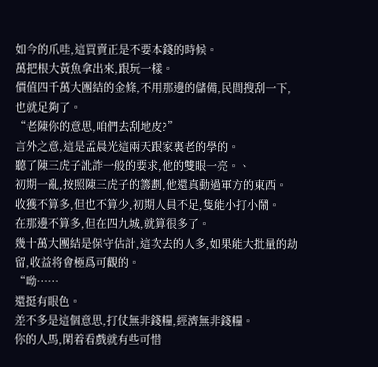如今的爪哇,這買賣正是不要本錢的時候。
萬把根大黃魚拿出來,跟玩一樣。
價值四千萬大團結的金條,不用那邊的儲備,民間搜刮一下,也就足夠了。
“老陳你的意思,咱們去刮地皮?”
言外之意,這是孟晨光這兩天跟家裏老的學的。
聽了陳三虎子訛詐一般的要求,他的雙眼一亮。、
初期一亂,按照陳三虎子的籌劃,他還真動過軍方的東西。
收獲不算多,但也不算少,初期人員不足,隻能小打小鬧。
在那邊不算多,但在四九城,就算很多了。
幾十萬大團結是保守估計,這次去的人多,如果能大批量的劫留,收益将會極爲可觀的。
“呦……
還挺有眼色。
差不多是這個意思,打仗無非錢糧,經濟無非錢糧。
你的人馬,閑着看戲就有些可惜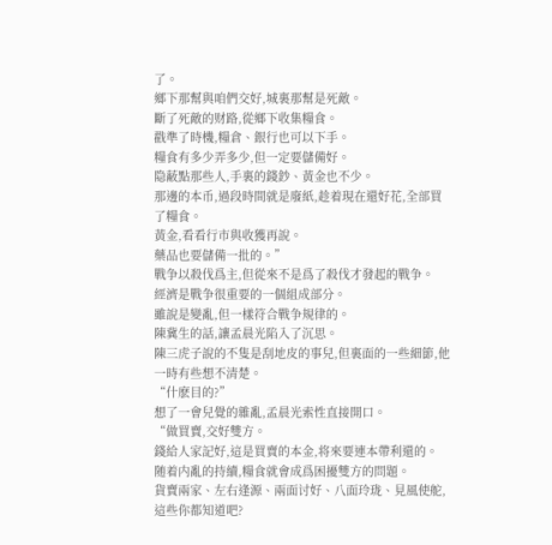了。
鄉下那幫與咱們交好,城裏那幫是死敵。
斷了死敵的财路,從鄉下收集糧食。
戳準了時機,糧倉、銀行也可以下手。
糧食有多少弄多少,但一定要儲備好。
隐蔽點那些人,手裏的錢鈔、黃金也不少。
那邊的本币,過段時間就是廢紙,趁着現在還好花,全部買了糧食。
黃金,看看行市與收獲再說。
藥品也要儲備一批的。”
戰争以殺伐爲主,但從來不是爲了殺伐才發起的戰争。
經濟是戰争很重要的一個組成部分。
雖說是變亂,但一樣符合戰争規律的。
陳冀生的話,讓孟晨光陷入了沉思。
陳三虎子說的不隻是刮地皮的事兒,但裏面的一些細節,他一時有些想不清楚。
“什麽目的?”
想了一會兒覺的雜亂,孟晨光索性直接開口。
“做買賣,交好雙方。
錢給人家記好,這是買賣的本金,将來要連本帶利還的。
随着内亂的持續,糧食就會成爲困擾雙方的問題。
貨賣兩家、左右逢源、兩面讨好、八面玲珑、見風使舵,這些你都知道吧?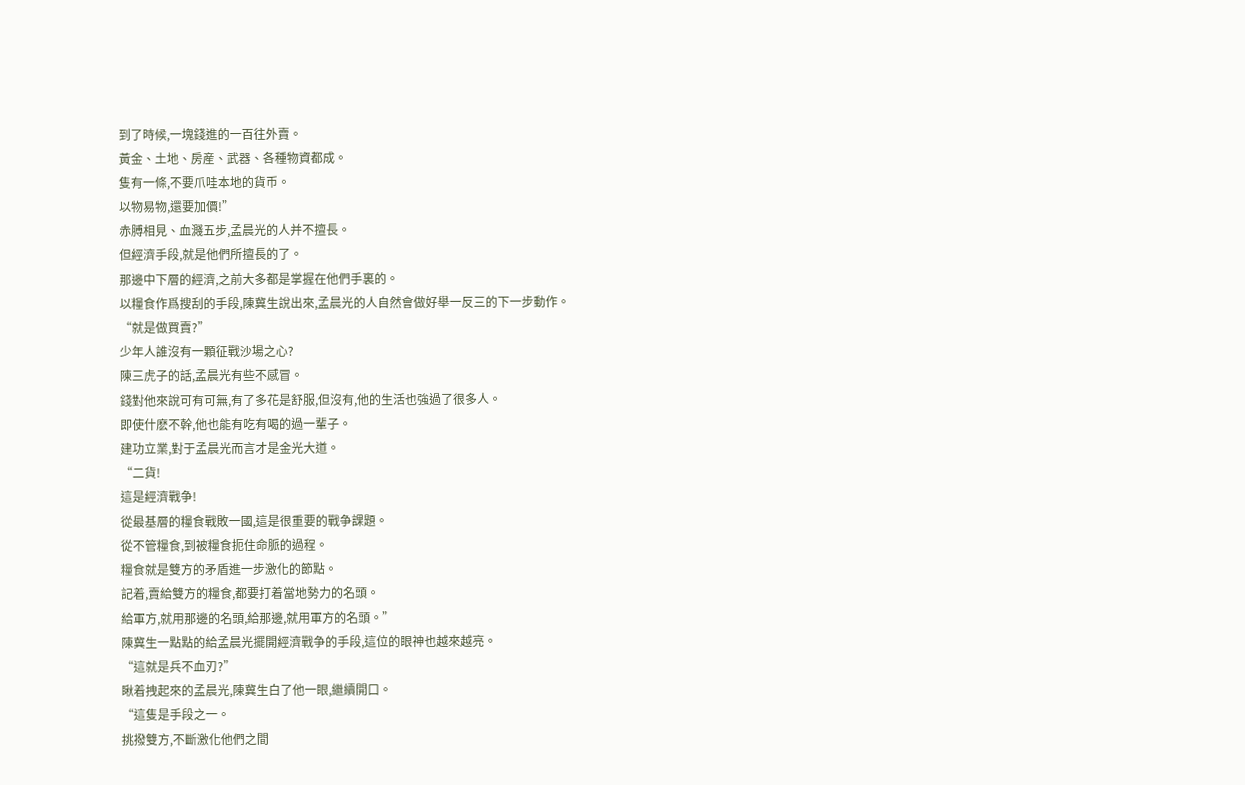到了時候,一塊錢進的一百往外賣。
黃金、土地、房産、武器、各種物資都成。
隻有一條,不要爪哇本地的貨币。
以物易物,還要加價!”
赤膊相見、血濺五步,孟晨光的人并不擅長。
但經濟手段,就是他們所擅長的了。
那邊中下層的經濟,之前大多都是掌握在他們手裏的。
以糧食作爲搜刮的手段,陳冀生說出來,孟晨光的人自然會做好舉一反三的下一步動作。
“就是做買賣?”
少年人誰沒有一顆征戰沙場之心?
陳三虎子的話,孟晨光有些不感冒。
錢對他來說可有可無,有了多花是舒服,但沒有,他的生活也強過了很多人。
即使什麽不幹,他也能有吃有喝的過一輩子。
建功立業,對于孟晨光而言才是金光大道。
“二貨!
這是經濟戰争!
從最基層的糧食戰敗一國,這是很重要的戰争課題。
從不管糧食,到被糧食扼住命脈的過程。
糧食就是雙方的矛盾進一步激化的節點。
記着,賣給雙方的糧食,都要打着當地勢力的名頭。
給軍方,就用那邊的名頭,給那邊,就用軍方的名頭。”
陳冀生一點點的給孟晨光擺開經濟戰争的手段,這位的眼神也越來越亮。
“這就是兵不血刃?”
瞅着拽起來的孟晨光,陳冀生白了他一眼,繼續開口。
“這隻是手段之一。
挑撥雙方,不斷激化他們之間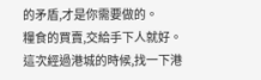的矛盾,才是你需要做的。
糧食的買賣,交給手下人就好。
這次經過港城的時候,找一下港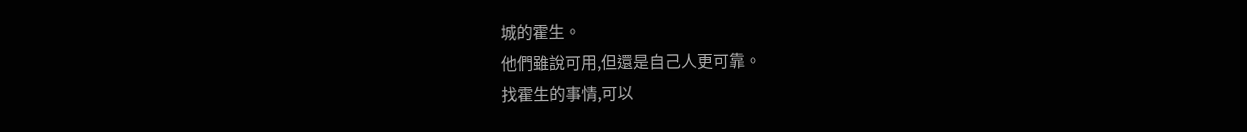城的霍生。
他們雖說可用,但還是自己人更可靠。
找霍生的事情,可以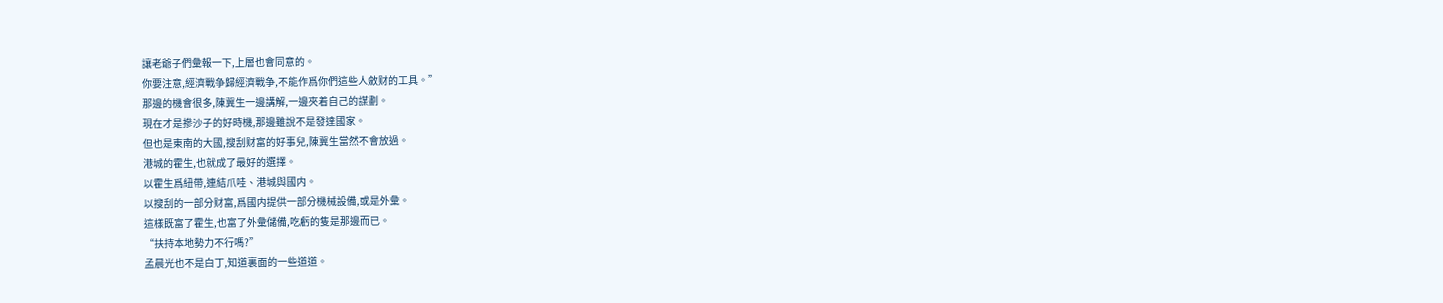讓老爺子們彙報一下,上層也會同意的。
你要注意,經濟戰争歸經濟戰争,不能作爲你們這些人斂财的工具。”
那邊的機會很多,陳冀生一邊講解,一邊夾着自己的謀劃。
現在才是摻沙子的好時機,那邊雖說不是發達國家。
但也是東南的大國,搜刮财富的好事兒,陳冀生當然不會放過。
港城的霍生,也就成了最好的選擇。
以霍生爲紐帶,連結爪哇、港城與國内。
以搜刮的一部分财富,爲國内提供一部分機械設備,或是外彙。
這樣既富了霍生,也富了外彙儲備,吃虧的隻是那邊而已。
“扶持本地勢力不行嗎?”
孟晨光也不是白丁,知道裏面的一些道道。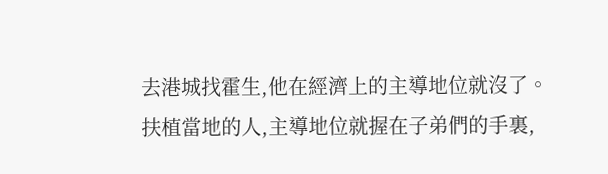去港城找霍生,他在經濟上的主導地位就沒了。
扶植當地的人,主導地位就握在子弟們的手裏,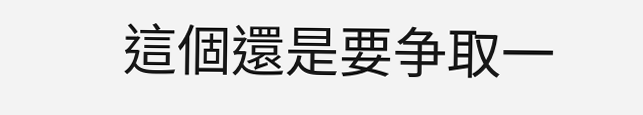這個還是要争取一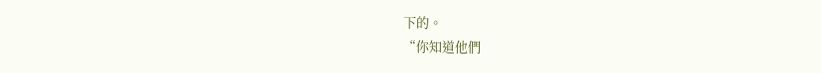下的。
“你知道他們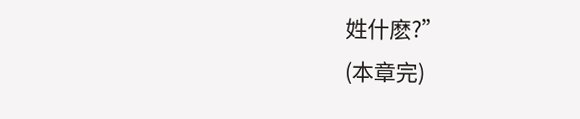姓什麽?”
(本章完)